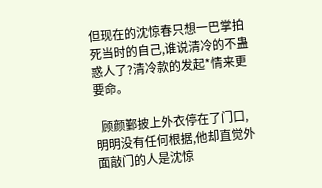但现在的沈惊春只想一巴掌拍死当时的自己,谁说清冷的不蛊惑人了?清冷款的发起*情来更要命。

  顾颜鄞披上外衣停在了门口,明明没有任何根据,他却直觉外面敲门的人是沈惊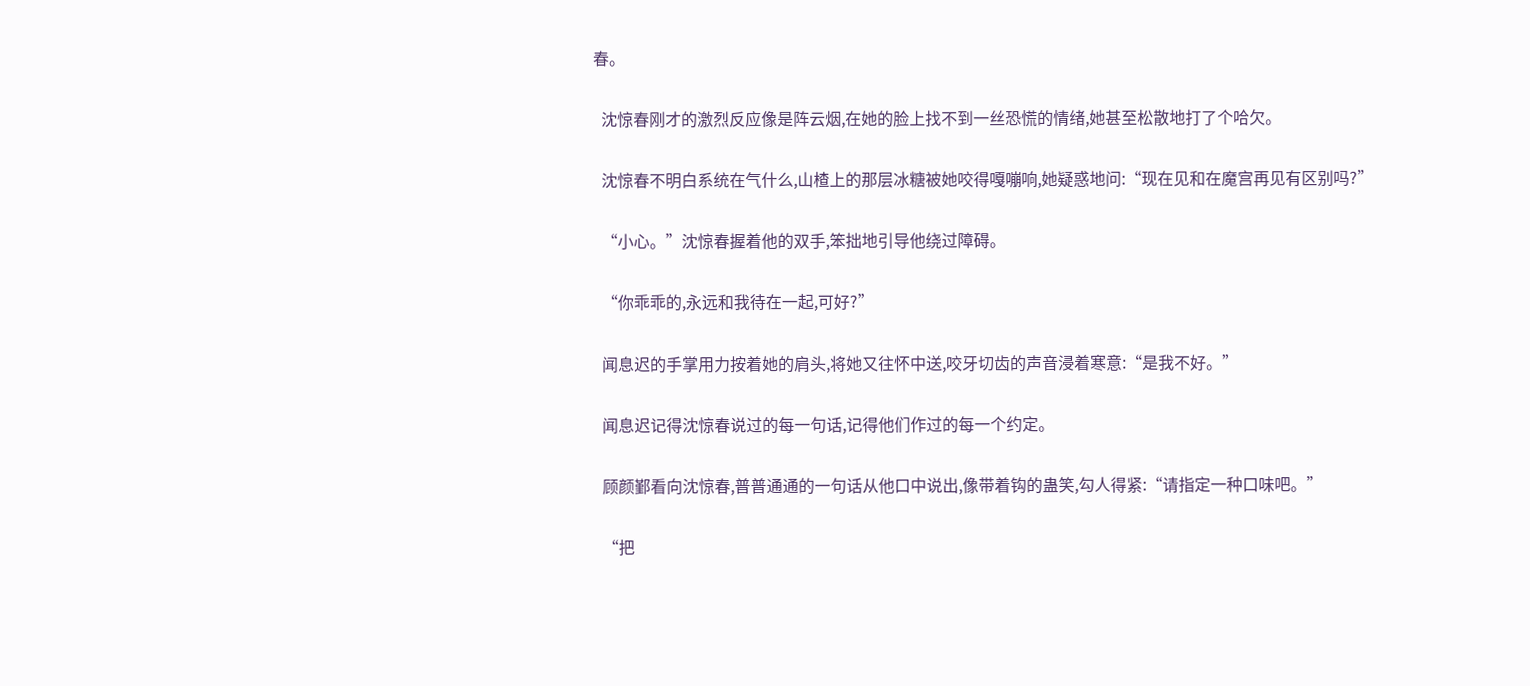春。

  沈惊春刚才的激烈反应像是阵云烟,在她的脸上找不到一丝恐慌的情绪,她甚至松散地打了个哈欠。

  沈惊春不明白系统在气什么,山楂上的那层冰糖被她咬得嘎嘣响,她疑惑地问:“现在见和在魔宫再见有区别吗?”

  “小心。”沈惊春握着他的双手,笨拙地引导他绕过障碍。

  “你乖乖的,永远和我待在一起,可好?”

  闻息迟的手掌用力按着她的肩头,将她又往怀中送,咬牙切齿的声音浸着寒意:“是我不好。”

  闻息迟记得沈惊春说过的每一句话,记得他们作过的每一个约定。

  顾颜鄞看向沈惊春,普普通通的一句话从他口中说出,像带着钩的蛊笑,勾人得紧:“请指定一种口味吧。”

  “把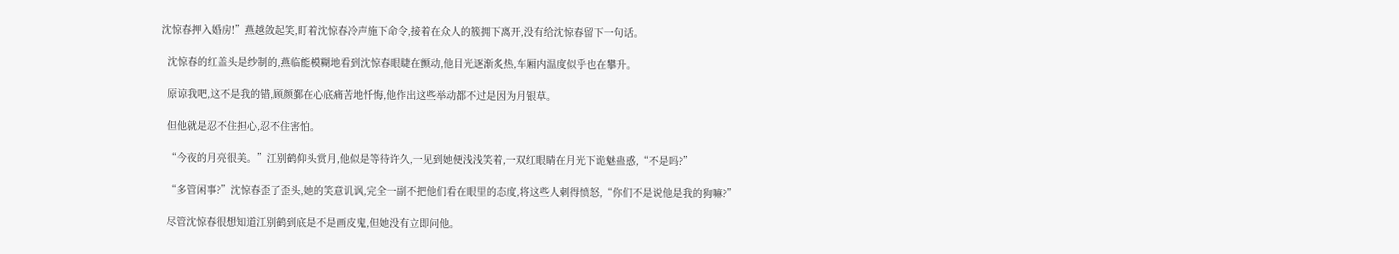沈惊春押入婚房!”燕越敛起笑,盯着沈惊春冷声施下命令,接着在众人的簇拥下离开,没有给沈惊春留下一句话。

  沈惊春的红盖头是纱制的,燕临能模糊地看到沈惊春眼睫在颤动,他目光逐渐炙热,车厢内温度似乎也在攀升。

  原谅我吧,这不是我的错,顾颜鄞在心底痛苦地忏悔,他作出这些举动都不过是因为月银草。

  但他就是忍不住担心,忍不住害怕。

  “今夜的月亮很美。”江别鹤仰头赏月,他似是等待许久,一见到她便浅浅笑着,一双红眼睛在月光下诡魅蛊惑,“不是吗?”

  “多管闲事?”沈惊春歪了歪头,她的笑意讥讽,完全一副不把他们看在眼里的态度,将这些人刺得愤怒,“你们不是说他是我的狗嘛?”

  尽管沈惊春很想知道江别鹤到底是不是画皮鬼,但她没有立即问他。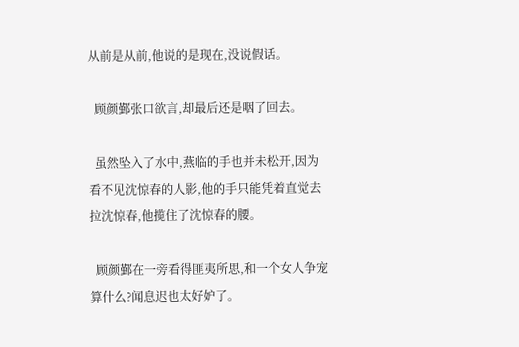从前是从前,他说的是现在,没说假话。

  顾颜鄞张口欲言,却最后还是咽了回去。

  虽然坠入了水中,燕临的手也并未松开,因为看不见沈惊春的人影,他的手只能凭着直觉去拉沈惊春,他揽住了沈惊春的腰。

  顾颜鄞在一旁看得匪夷所思,和一个女人争宠算什么?闻息迟也太好妒了。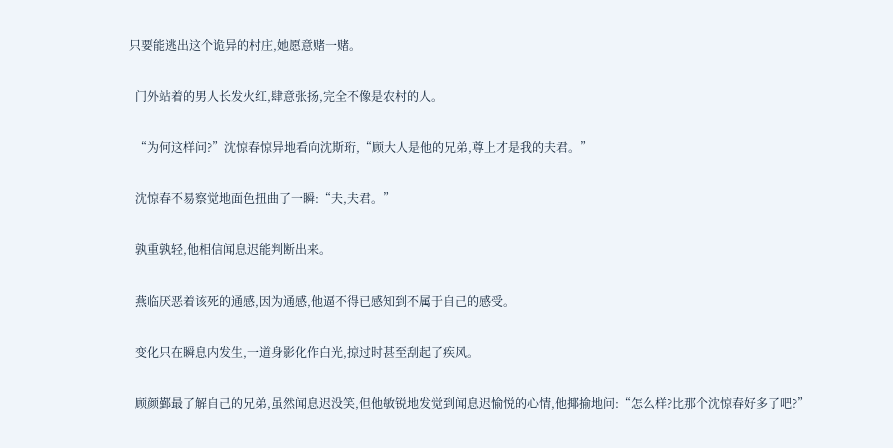只要能逃出这个诡异的村庄,她愿意赌一赌。

  门外站着的男人长发火红,肆意张扬,完全不像是农村的人。

  “为何这样问?”沈惊春惊异地看向沈斯珩,“顾大人是他的兄弟,尊上才是我的夫君。”

  沈惊春不易察觉地面色扭曲了一瞬:“夫,夫君。”

  孰重孰轻,他相信闻息迟能判断出来。

  燕临厌恶着该死的通感,因为通感,他逼不得已感知到不属于自己的感受。

  变化只在瞬息内发生,一道身影化作白光,掠过时甚至刮起了疾风。

  顾颜鄞最了解自己的兄弟,虽然闻息迟没笑,但他敏锐地发觉到闻息迟愉悦的心情,他揶揄地问:“怎么样?比那个沈惊春好多了吧?”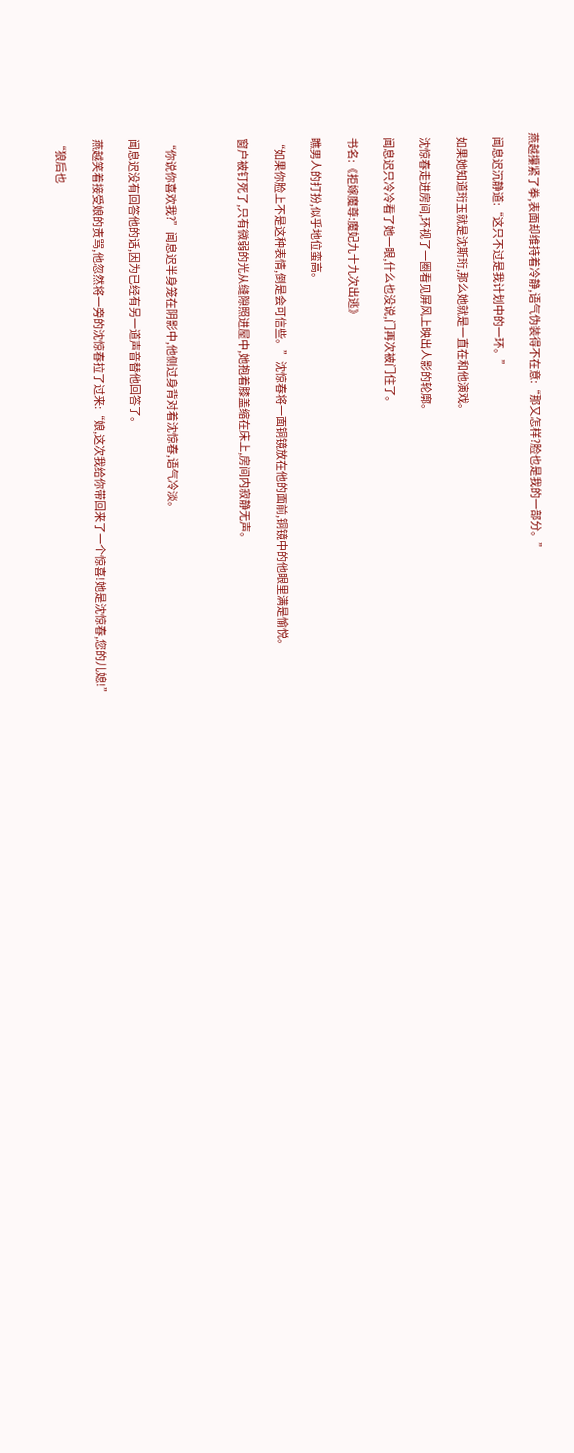燕越攥紧了拳,表面却维持着冷静,语气伪装得不在意:“那又怎样?脸也是我的一部分。”

  闻息迟沉静道:“这只不过是我计划中的一环。”

  如果她知道珩玉就是沈斯珩,那么她就是一直在和他演戏。

  沈惊春走进房间,环视了一圈看见屏风上映出人影的轮廓。

  闻息迟只冷冷看了她一眼,什么也没说,门再次被门住了。

  书名:《拒嫁魔尊:魔妃九十九次出逃》

  瞧男人的打扮,似乎地位蛮高。

  “如果你脸上不是这种表情,倒是会可信些。”沈惊春将一面铜镜放在他的面前,铜镜中的他眼里满是愉悦。

  窗户被钉死了,只有微弱的光从缝隙照进屋中,她抱着膝盖缩在床上,房间内寂静无声。



  “你说你喜欢我?”闻息迟半身笼在阴影中,他侧过身背对着沈惊春,语气冷淡。

  闻息迟没有回答他的话,因为已经有另一道声音替他回答了。

  燕越笑着接受娘的责骂,他忽然将一旁的沈惊春拉了过来:“娘,这次我给你带回来了一个惊喜!她是沈惊春,您的儿媳!”

  “狼后也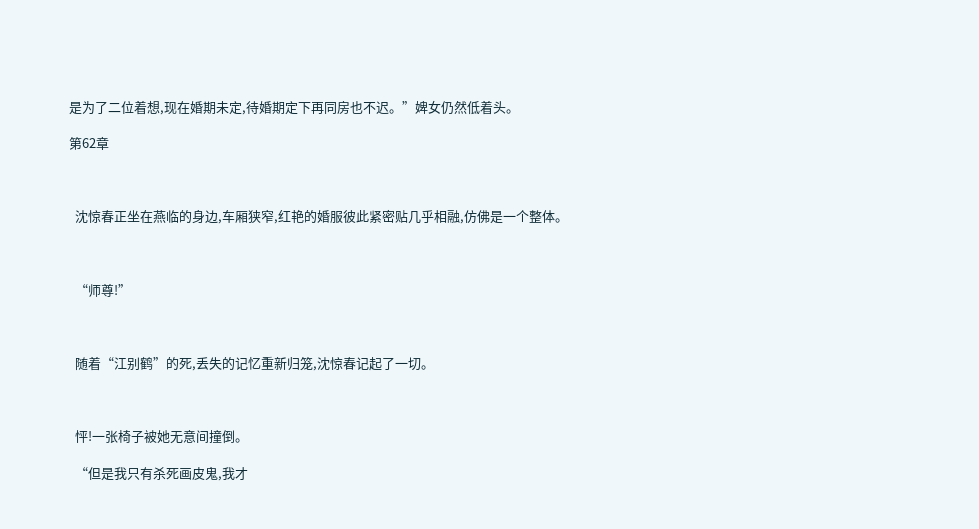是为了二位着想,现在婚期未定,待婚期定下再同房也不迟。”婢女仍然低着头。

第62章



  沈惊春正坐在燕临的身边,车厢狭窄,红艳的婚服彼此紧密贴几乎相融,仿佛是一个整体。



  “师尊!”



  随着“江别鹤”的死,丢失的记忆重新归笼,沈惊春记起了一切。



  怦!一张椅子被她无意间撞倒。

  “但是我只有杀死画皮鬼,我才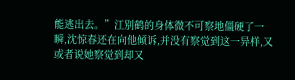能逃出去。”江别鹤的身体微不可察地僵硬了一瞬,沈惊春还在向他倾诉,并没有察觉到这一异样,又或者说她察觉到却又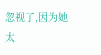忽视了,因为她太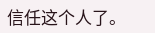信任这个人了。